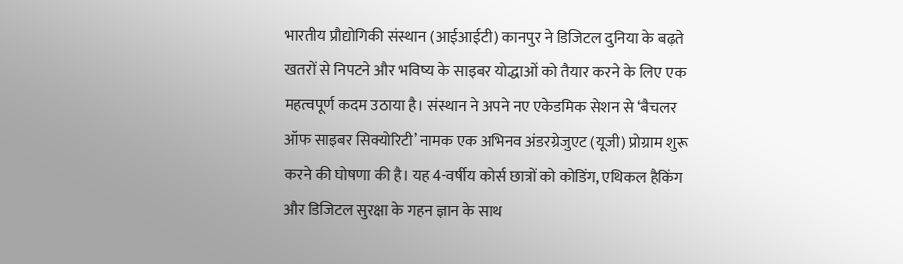भारतीय प्रौद्योगिकी संस्थान (आईआईटी) कानपुर ने डिजिटल दुनिया के बढ़ते खतरों से निपटने और भविष्य के साइबर योद्धाओं को तैयार करने के लिए एक महत्वपूर्ण कदम उठाया है। संस्थान ने अपने नए एकेडमिक सेशन से ‘बैचलर ऑफ साइबर सिक्योरिटी’ नामक एक अभिनव अंडरग्रेजुएट (यूजी) प्रोग्राम शुरू करने की घोषणा की है। यह 4-वर्षीय कोर्स छात्रों को कोडिंग, एथिकल हैकिंग और डिजिटल सुरक्षा के गहन ज्ञान के साथ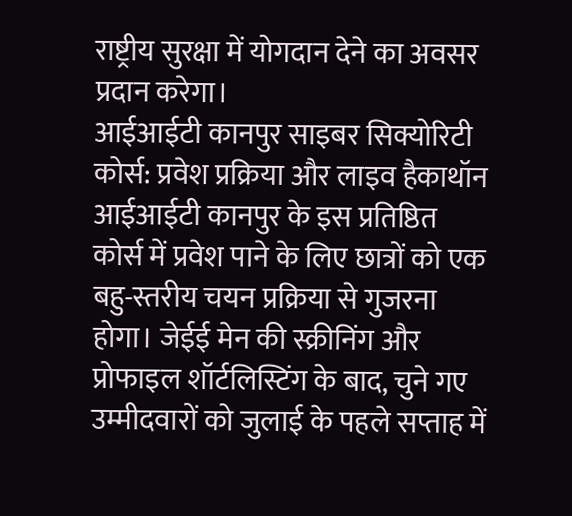राष्ट्रीय सुरक्षा में योगदान देने का अवसर प्रदान करेगा।
आईआईटी कानपुर साइबर सिक्योरिटी कोर्स: प्रवेश प्रक्रिया और लाइव हैकाथॉन
आईआईटी कानपुर के इस प्रतिष्ठित कोर्स में प्रवेश पाने के लिए छात्रों को एक बहु-स्तरीय चयन प्रक्रिया से गुजरना होगा। जेईई मेन की स्क्रीनिंग और प्रोफाइल शॉर्टलिस्टिंग के बाद, चुने गए उम्मीदवारों को जुलाई के पहले सप्ताह में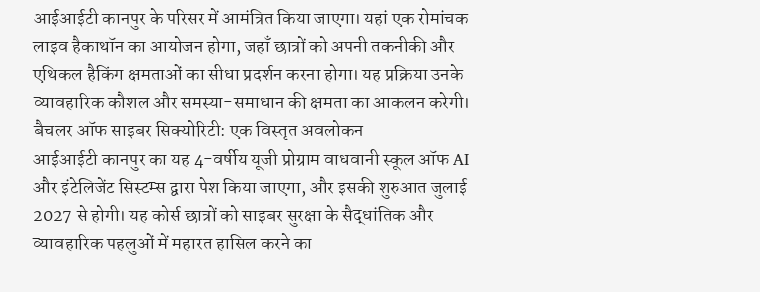आईआईटी कानपुर के परिसर में आमंत्रित किया जाएगा। यहां एक रोमांचक लाइव हैकाथॉन का आयोजन होगा, जहाँ छात्रों को अपनी तकनीकी और एथिकल हैकिंग क्षमताओं का सीधा प्रदर्शन करना होगा। यह प्रक्रिया उनके व्यावहारिक कौशल और समस्या-समाधान की क्षमता का आकलन करेगी।
बैचलर ऑफ साइबर सिक्योरिटी: एक विस्तृत अवलोकन
आईआईटी कानपुर का यह 4-वर्षीय यूजी प्रोग्राम वाधवानी स्कूल ऑफ AI और इंटेलिजेंट सिस्टम्स द्वारा पेश किया जाएगा, और इसकी शुरुआत जुलाई 2027 से होगी। यह कोर्स छात्रों को साइबर सुरक्षा के सैद्धांतिक और व्यावहारिक पहलुओं में महारत हासिल करने का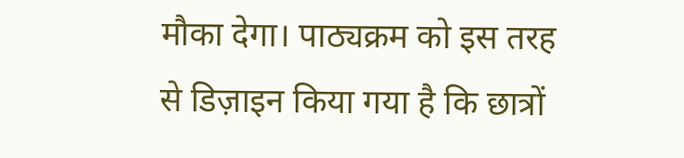मौका देगा। पाठ्यक्रम को इस तरह से डिज़ाइन किया गया है कि छात्रों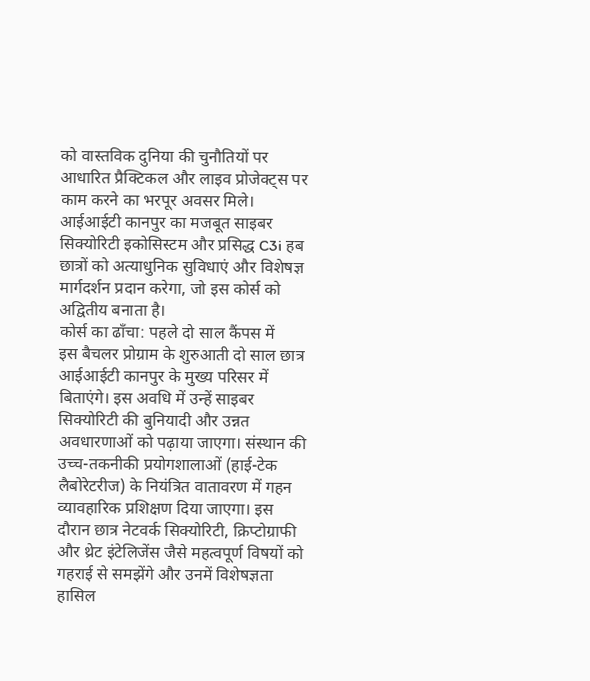को वास्तविक दुनिया की चुनौतियों पर आधारित प्रैक्टिकल और लाइव प्रोजेक्ट्स पर काम करने का भरपूर अवसर मिले। आईआईटी कानपुर का मजबूत साइबर सिक्योरिटी इकोसिस्टम और प्रसिद्ध C3i हब छात्रों को अत्याधुनिक सुविधाएं और विशेषज्ञ मार्गदर्शन प्रदान करेगा, जो इस कोर्स को अद्वितीय बनाता है।
कोर्स का ढाँचा: पहले दो साल कैंपस में
इस बैचलर प्रोग्राम के शुरुआती दो साल छात्र आईआईटी कानपुर के मुख्य परिसर में बिताएंगे। इस अवधि में उन्हें साइबर सिक्योरिटी की बुनियादी और उन्नत अवधारणाओं को पढ़ाया जाएगा। संस्थान की उच्च-तकनीकी प्रयोगशालाओं (हाई-टेक लैबोरेटरीज) के नियंत्रित वातावरण में गहन व्यावहारिक प्रशिक्षण दिया जाएगा। इस दौरान छात्र नेटवर्क सिक्योरिटी, क्रिप्टोग्राफी और थ्रेट इंटेलिजेंस जैसे महत्वपूर्ण विषयों को गहराई से समझेंगे और उनमें विशेषज्ञता हासिल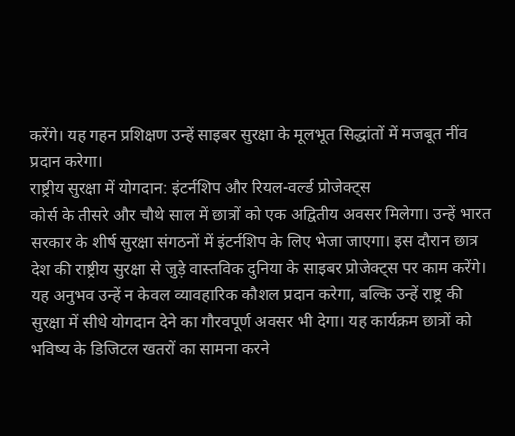करेंगे। यह गहन प्रशिक्षण उन्हें साइबर सुरक्षा के मूलभूत सिद्धांतों में मजबूत नींव प्रदान करेगा।
राष्ट्रीय सुरक्षा में योगदान: इंटर्नशिप और रियल-वर्ल्ड प्रोजेक्ट्स
कोर्स के तीसरे और चौथे साल में छात्रों को एक अद्वितीय अवसर मिलेगा। उन्हें भारत सरकार के शीर्ष सुरक्षा संगठनों में इंटर्नशिप के लिए भेजा जाएगा। इस दौरान छात्र देश की राष्ट्रीय सुरक्षा से जुड़े वास्तविक दुनिया के साइबर प्रोजेक्ट्स पर काम करेंगे। यह अनुभव उन्हें न केवल व्यावहारिक कौशल प्रदान करेगा, बल्कि उन्हें राष्ट्र की सुरक्षा में सीधे योगदान देने का गौरवपूर्ण अवसर भी देगा। यह कार्यक्रम छात्रों को भविष्य के डिजिटल खतरों का सामना करने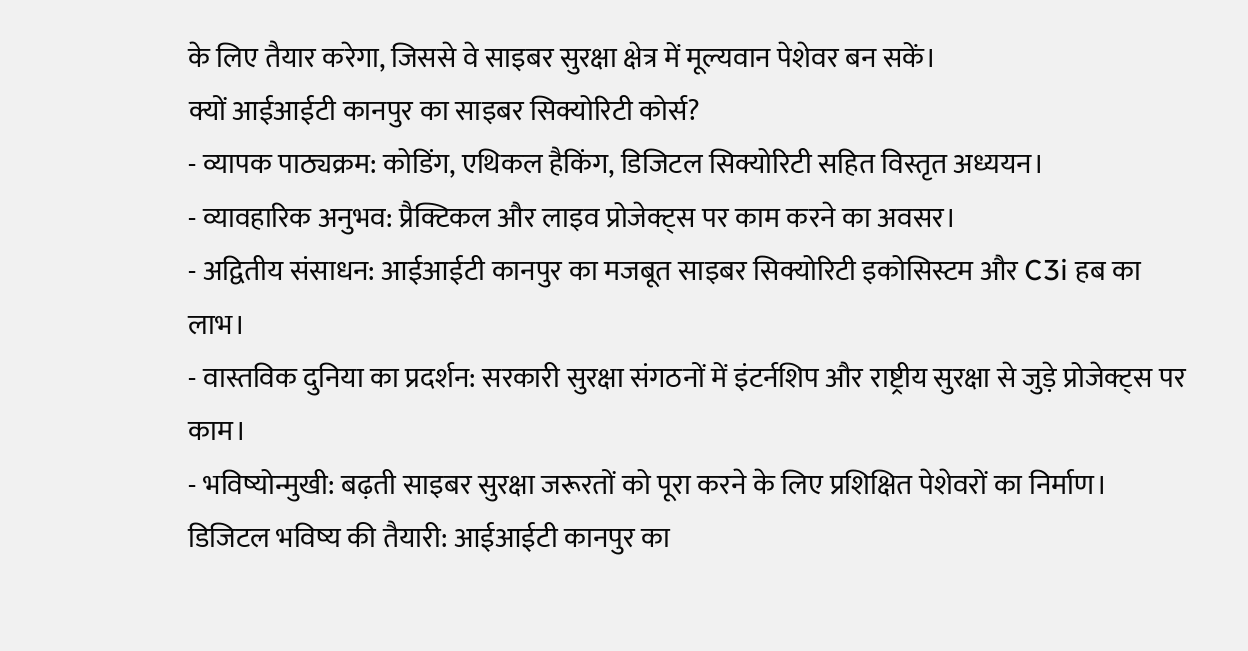के लिए तैयार करेगा, जिससे वे साइबर सुरक्षा क्षेत्र में मूल्यवान पेशेवर बन सकें।
क्यों आईआईटी कानपुर का साइबर सिक्योरिटी कोर्स?
- व्यापक पाठ्यक्रम: कोडिंग, एथिकल हैकिंग, डिजिटल सिक्योरिटी सहित विस्तृत अध्ययन।
- व्यावहारिक अनुभव: प्रैक्टिकल और लाइव प्रोजेक्ट्स पर काम करने का अवसर।
- अद्वितीय संसाधन: आईआईटी कानपुर का मजबूत साइबर सिक्योरिटी इकोसिस्टम और C3i हब का लाभ।
- वास्तविक दुनिया का प्रदर्शन: सरकारी सुरक्षा संगठनों में इंटर्नशिप और राष्ट्रीय सुरक्षा से जुड़े प्रोजेक्ट्स पर काम।
- भविष्योन्मुखी: बढ़ती साइबर सुरक्षा जरूरतों को पूरा करने के लिए प्रशिक्षित पेशेवरों का निर्माण।
डिजिटल भविष्य की तैयारी: आईआईटी कानपुर का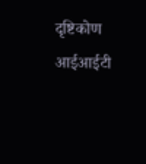दृष्टिकोण
आईआईटी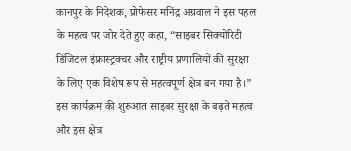कानपुर के निदेशक, प्रोफेसर मनिंद्र अग्रवाल ने इस पहल के महत्व पर जोर देते हुए कहा, “साइबर सिक्योरिटी डिजिटल इंफ्रास्ट्रक्चर और राष्ट्रीय प्रणालियों की सुरक्षा के लिए एक विशेष रूप से महत्वपूर्ण क्षेत्र बन गया है।” इस कार्यक्रम की शुरुआत साइबर सुरक्षा के बढ़ते महत्व और इस क्षेत्र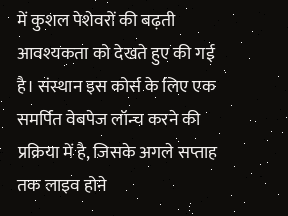में कुशल पेशेवरों की बढ़ती आवश्यकता को देखते हुए की गई है। संस्थान इस कोर्स के लिए एक समर्पित वेबपेज लॉन्च करने की प्रक्रिया में है, जिसके अगले सप्ताह तक लाइव होने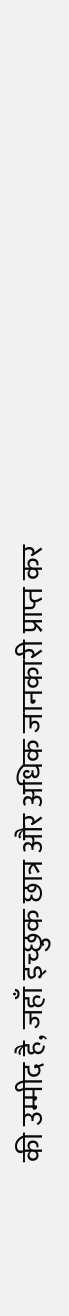की उम्मीद है, जहाँ इच्छुक छात्र और अधिक जानकारी प्राप्त कर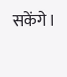सकेंगे।